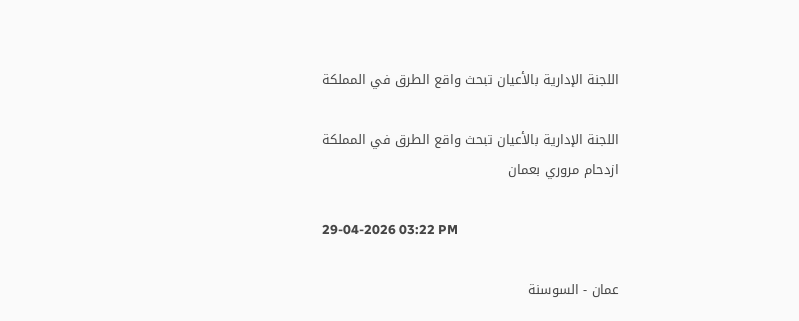اللجنة الإدارية بالأعيان تبحث واقع الطرق في المملكة

اللجنة الإدارية بالأعيان تبحث واقع الطرق في المملكة
ازدحام مروري بعمان

29-04-2026 03:22 PM

عمان - السوسنة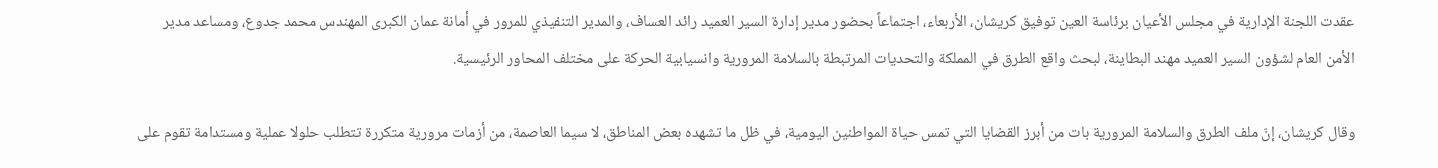عقدت اللجنة الإدارية في مجلس الأعيان برئاسة العين توفيق كريشان، الأربعاء، اجتماعاً بحضور مدير إدارة السير العميد رائد العساف، والمدير التنفيذي للمرور في أمانة عمان الكبرى المهندس محمد جدوع، ومساعد مدير الأمن العام لشؤون السير العميد مهند البطاينة، لبحث واقع الطرق في المملكة والتحديات المرتبطة بالسلامة المرورية وانسيابية الحركة على مختلف المحاور الرئيسية.

وقال كريشان، إنّ ملف الطرق والسلامة المرورية بات من أبرز القضايا التي تمس حياة المواطنين اليومية، في ظل ما تشهده بعض المناطق، لا سيما العاصمة، من أزمات مرورية متكررة تتطلب حلولا عملية ومستدامة تقوم على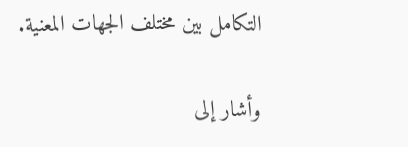التكامل بين مختلف الجهات المعنية.

وأشار إلى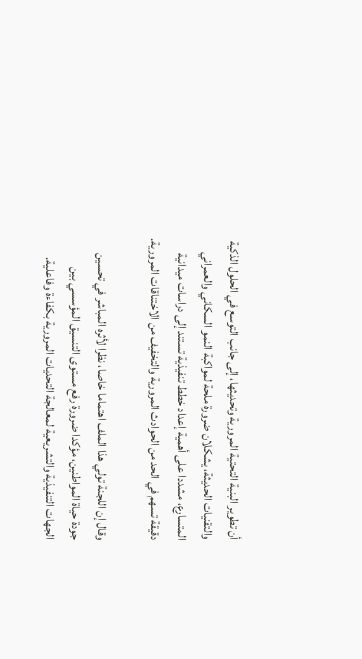أن تطوير البنية التحتية المرورية وتحديثها، إلى جانب التوسع في الحلول الذكية والتقنيات الحديثة، يشكلان ضرورة ملحة لمواكبة النمو السكاني والعمراني المتسارع، مشددا على أهمية إعداد خطط تنفيذية تستند إلى دراسات ميدانية دقيقة تسهم في الحد من الحوادث المرورية والتخفيف من الاختناقات المرورية.

وقال إن اللجنة تولي هذا الملف اهتماما خاصا، نظرا لأثره المباشر في تحسين جودة حياة المواطنين، مؤكدا ضرورة رفع مستوى التنسيق المؤسسي بين الجهات التنفيذية والتشريعية لمعالجة التحديات المرورية بكفاءة وفاعلية.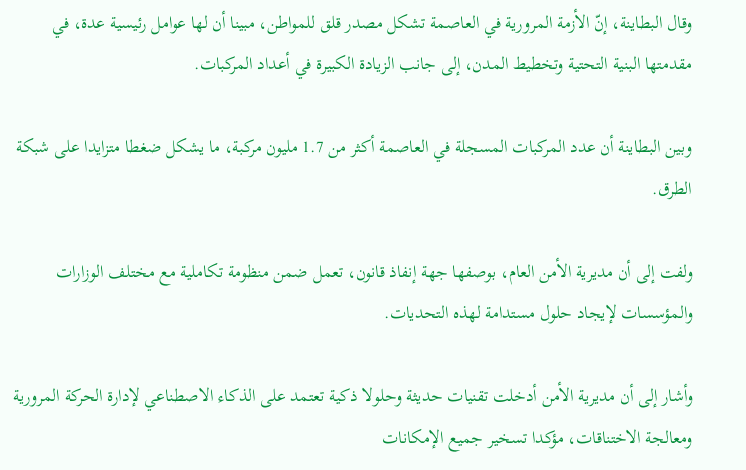وقال البطاينة، إنّ الأزمة المرورية في العاصمة تشكل مصدر قلق للمواطن، مبينا أن لها عوامل رئيسية عدة، في مقدمتها البنية التحتية وتخطيط المدن، إلى جانب الزيادة الكبيرة في أعداد المركبات.

وبين البطاينة أن عدد المركبات المسجلة في العاصمة أكثر من 1.7 مليون مركبة، ما يشكل ضغطا متزايدا على شبكة الطرق.

ولفت إلى أن مديرية الأمن العام، بوصفها جهة إنفاذ قانون، تعمل ضمن منظومة تكاملية مع مختلف الوزارات والمؤسسات لإيجاد حلول مستدامة لهذه التحديات.

وأشار إلى أن مديرية الأمن أدخلت تقنيات حديثة وحلولا ذكية تعتمد على الذكاء الاصطناعي لإدارة الحركة المرورية ومعالجة الاختناقات، مؤكدا تسخير جميع الإمكانات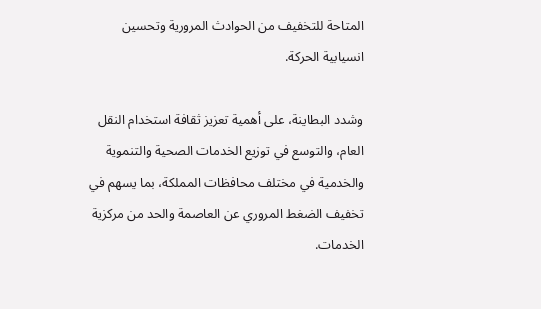المتاحة للتخفيف من الحوادث المرورية وتحسين انسيابية الحركة.

وشدد البطاينة، على أهمية تعزيز ثقافة استخدام النقل العام، والتوسع في توزيع الخدمات الصحية والتنموية والخدمية في مختلف محافظات المملكة، بما يسهم في تخفيف الضغط المروري عن العاصمة والحد من مركزية الخدمات.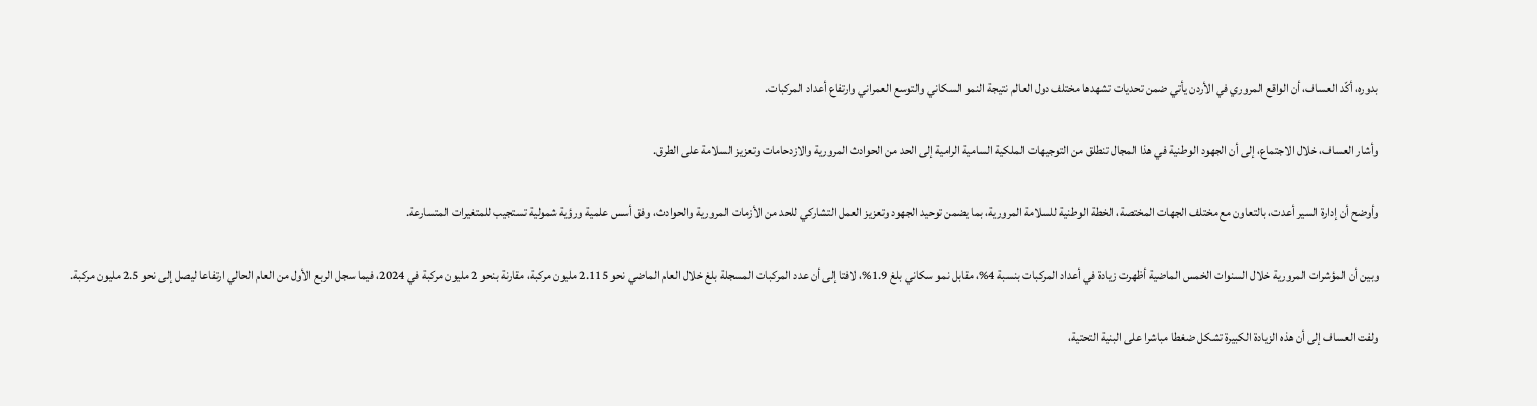بدوره، أكّد العساف، أن الواقع المروري في الأردن يأتي ضمن تحديات تشهدها مختلف دول العالم نتيجة النمو السكاني والتوسع العمراني وارتفاع أعداد المركبات.

وأشار العساف، خلال الاجتماع، إلى أن الجهود الوطنية في هذا المجال تنطلق من التوجيهات الملكية السامية الرامية إلى الحد من الحوادث المرورية والازدحامات وتعزيز السلامة على الطرق.

وأوضح أن إدارة السير أعدت، بالتعاون مع مختلف الجهات المختصة، الخطة الوطنية للسلامة المرورية، بما يضمن توحيد الجهود وتعزيز العمل التشاركي للحد من الأزمات المرورية والحوادث، وفق أسس علمية ورؤية شمولية تستجيب للمتغيرات المتسارعة.

وبين أن المؤشرات المرورية خلال السنوات الخمس الماضية أظهرت زيادة في أعداد المركبات بنسبة 4%، مقابل نمو سكاني بلغ 1.9%، لافتا إلى أن عدد المركبات المسجلة بلغ خلال العام الماضي نحو 2.115 مليون مركبة، مقارنة بنحو 2 مليون مركبة في 2024، فيما سجل الربع الأول من العام الحالي ارتفاعا ليصل إلى نحو 2.5 مليون مركبة.

ولفت العساف إلى أن هذه الزيادة الكبيرة تشكل ضغطا مباشرا على البنية التحتية،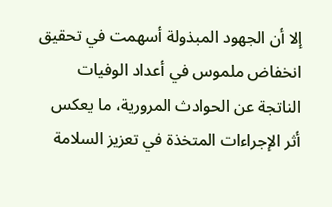إلا أن الجهود المبذولة أسهمت في تحقيق انخفاض ملموس في أعداد الوفيات الناتجة عن الحوادث المرورية، ما يعكس أثر الإجراءات المتخذة في تعزيز السلامة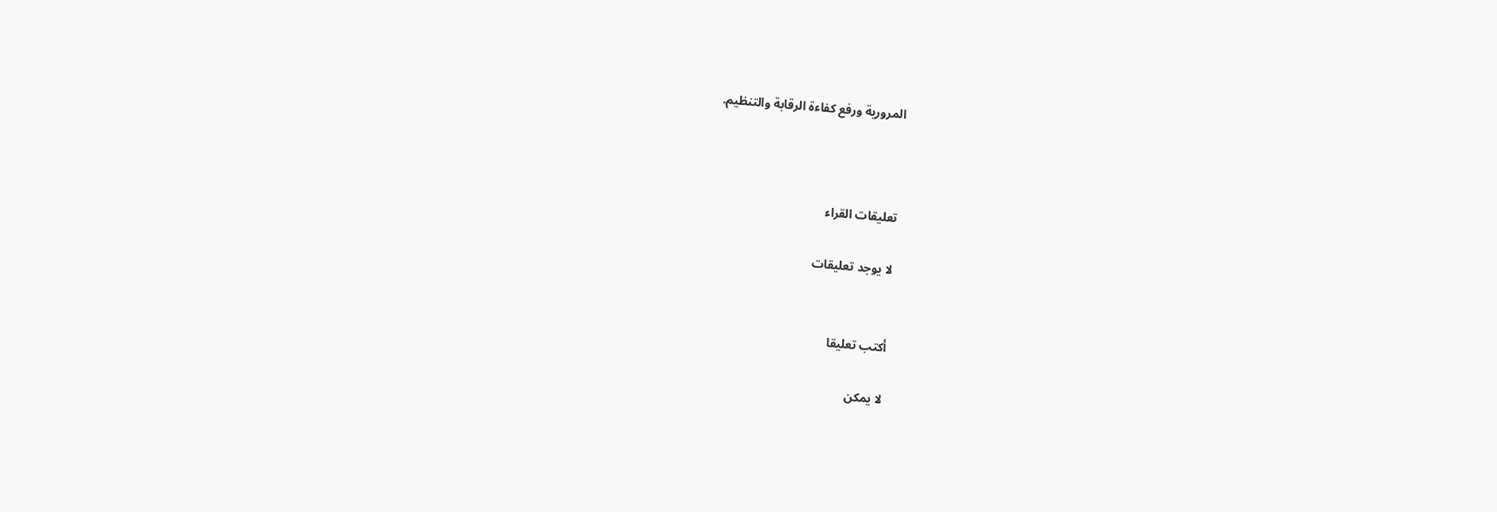المرورية ورفع كفاءة الرقابة والتنظيم.



تعليقات القراء

لا يوجد تعليقات


أكتب تعليقا

لا يمكن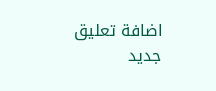اضافة تعليق جديد